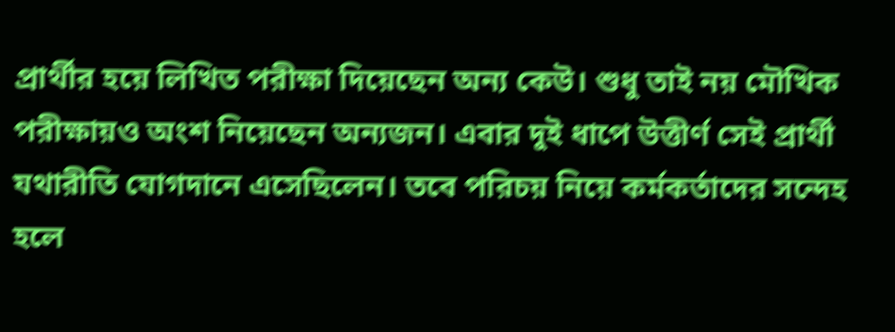প্রার্থীর হয়ে লিখিত পরীক্ষা দিয়েছেন অন্য কেউ। শুধু তাই নয় মৌখিক পরীক্ষায়ও অংশ নিয়েছেন অন্যজন। এবার দুই ধাপে উত্তীর্ণ সেই প্রার্থী যথারীতি যোগদানে এসেছিলেন। তবে পরিচয় নিয়ে কর্মকর্তাদের সন্দেহ হলে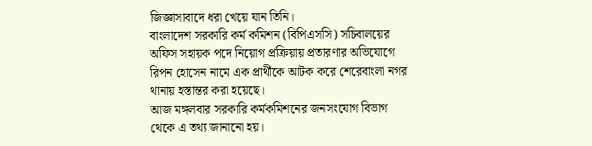জিজ্ঞাসাবাদে ধরা খেয়ে যান তিনি।
বাংলাদেশ সরকারি কর্ম কমিশন (বিপিএসসি) সচিবালয়ের অফিস সহায়ক পদে নিয়োগ প্রক্রিয়ায় প্রতারণার অভিযোগে রিপন হোসেন নামে এক প্রার্থীকে আটক করে শেরেবাংলা নগর থানায় হস্তান্তর করা হয়েছে।
আজ মঙ্গলবার সরকারি কর্মকমিশনের জনসংযোগ বিভাগ থেকে এ তথ্য জানানো হয়।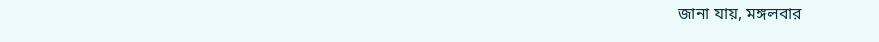জানা যায়, মঙ্গলবার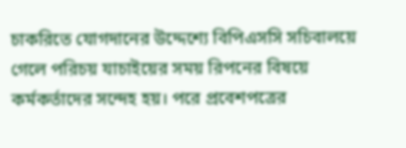চাকরিতে যোগদানের উদ্দেশ্যে বিপিএসসি সচিবালয়ে গেলে পরিচয় যাচাইয়ের সময় রিপনের বিষয়ে কর্মকর্তাদের সন্দেহ হয়। পরে প্রবেশপত্রের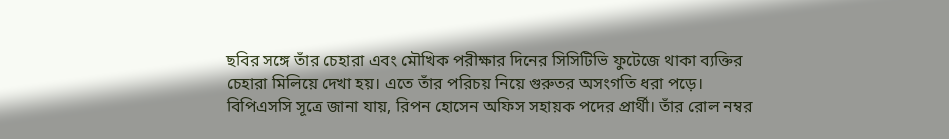ছবির সঙ্গে তাঁর চেহারা এবং মৌখিক পরীক্ষার দিনের সিসিটিভি ফুটেজে থাকা ব্যক্তির চেহারা মিলিয়ে দেখা হয়। এতে তাঁর পরিচয় নিয়ে গুরুতর অসংগতি ধরা পড়ে।
বিপিএসসি সূত্রে জানা যায়, রিপন হোসেন অফিস সহায়ক পদের প্রার্থী। তাঁর রোল নম্বর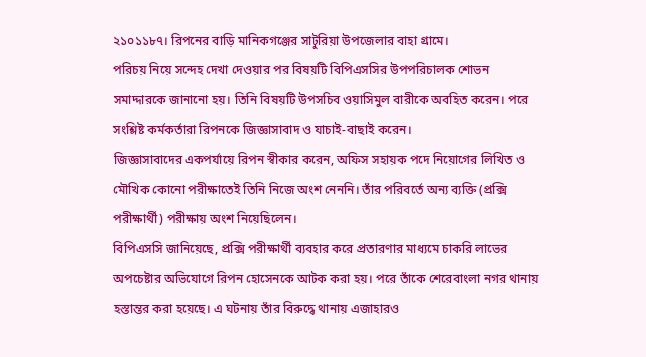২১০১১৮৭। রিপনের বাড়ি মানিকগঞ্জের সাটুরিয়া উপজেলার বাহা গ্রামে।
পরিচয় নিয়ে সন্দেহ দেখা দেওয়ার পর বিষয়টি বিপিএসসির উপপরিচালক শোভন সমাদ্দারকে জানানো হয়। তিনি বিষয়টি উপসচিব ওয়াসিমুল বারীকে অবহিত করেন। পরে সংশ্লিষ্ট কর্মকর্তারা রিপনকে জিজ্ঞাসাবাদ ও যাচাই-বাছাই করেন।
জিজ্ঞাসাবাদের একপর্যায়ে রিপন স্বীকার করেন, অফিস সহায়ক পদে নিয়োগের লিখিত ও মৌখিক কোনো পরীক্ষাতেই তিনি নিজে অংশ নেননি। তাঁর পরিবর্তে অন্য ব্যক্তি (প্রক্সি পরীক্ষার্থী) পরীক্ষায় অংশ নিয়েছিলেন।
বিপিএসসি জানিয়েছে, প্রক্সি পরীক্ষার্থী ব্যবহার করে প্রতারণার মাধ্যমে চাকরি লাভের অপচেষ্টার অভিযোগে রিপন হোসেনকে আটক করা হয়। পরে তাঁকে শেরেবাংলা নগর থানায় হস্তান্তর করা হয়েছে। এ ঘটনায় তাঁর বিরুদ্ধে থানায় এজাহারও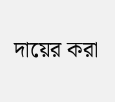দায়ের করা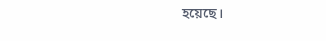হয়েছে।